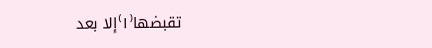تقبضها⁽١⁾إلا بعد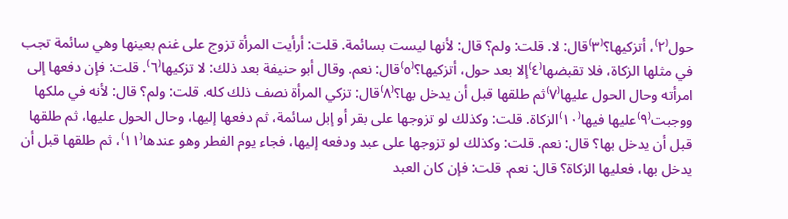حول⁽٢⁾، أتزكيها؟⁽٣⁾قال: لا. قلت: ولم؟ قال: لأنها ليست بسائمة. قلت: أرأيت المرأة تزوج على غنم بعينها وهي سائمة تجب في مثلها الزكاة، فلا تقبضها⁽٤⁾إلا بعد حول، أتزكيها؟⁽٥⁾قال: نعم. وقال أبو حنيفة بعد ذلك: لا تزكيها⁽٦⁾. قلت: فإن دفعها إلى امرأته وحال الحول عليها⁽٧⁾ثم طلقها قبل أن يدخل بها؟⁽٨⁾قال: تزكي المرأة نصف ذلك كله. قلت: ولم؟ قال: لأنه في ملكها ووجبت⁽٩⁾عليها فيها⁽١٠⁾الزكاة. قلت: وكذلك لو تزوجها على بقر أو إبل سائمة، ثم دفعها إليها، وحال الحول عليها، ثم طلقها قبل أن يدخل بها؟ قال: نعم. قلت: وكذلك لو تزوجها على عبد ودفعه إليها، فجاء يوم الفطر وهو عندها⁽١١⁾، ثم طلقها قبل أن يدخل بها، فعليها الزكاة؟ قال: نعم. قلت: فإن كان العبد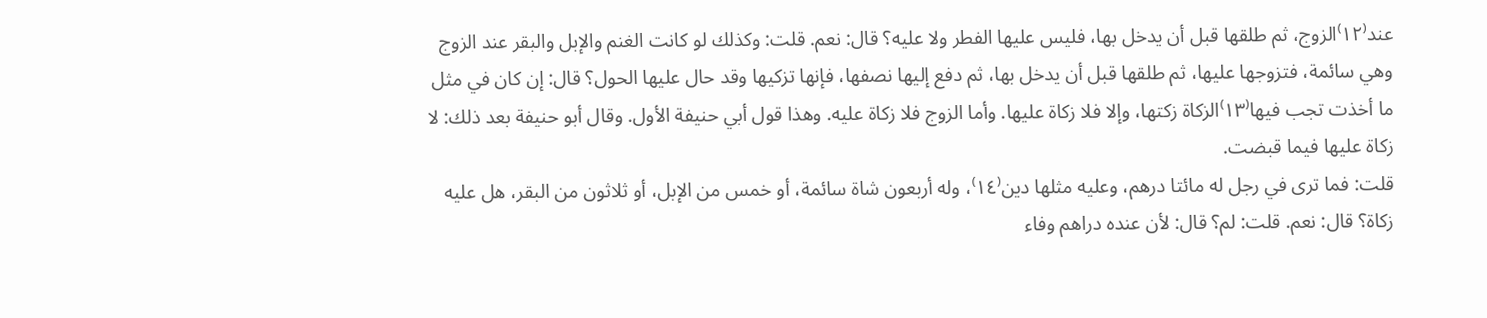عند⁽١٢⁾الزوج، ثم طلقها قبل أن يدخل بها، فليس عليها الفطر ولا عليه؟ قال: نعم. قلت: وكذلك لو كانت الغنم والإبل والبقر عند الزوج وهي سائمة، فتزوجها عليها، ثم طلقها قبل أن يدخل بها، ثم دفع إليها نصفها، فإنها تزكيها وقد حال عليها الحول؟ قال: إن كان في مثل ما أخذت تجب فيها⁽١٣⁾الزكاة زكتها، وإلا فلا زكاة عليها. وأما الزوج فلا زكاة عليه. وهذا قول أبي حنيفة الأول. وقال أبو حنيفة بعد ذلك: لا زكاة عليها فيما قبضت.
قلت: فما ترى في رجل له مائتا درهم، وعليه مثلها دين⁽١٤⁾، وله أربعون شاة سائمة، أو خمس من الإبل، أو ثلاثون من البقر، هل عليه زكاة؟ قال: نعم. قلت: لم؟ قال: لأن عنده دراهم وفاء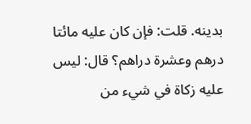بدينه. قلت: فإن كان عليه مائتا درهم وعشرة دراهم؟ قال: ليس عليه زكاة في شيء من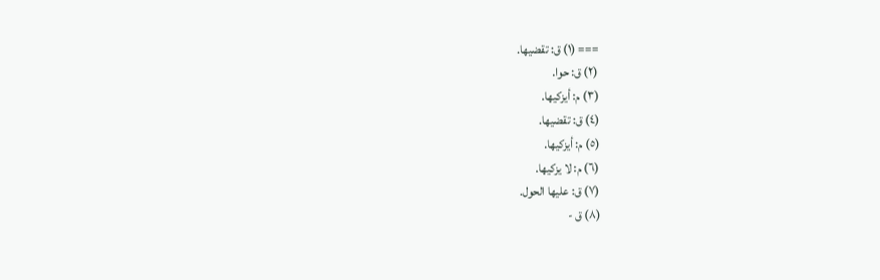=== (١) ق: تقضيها.
(٢) ق: حوا.
(٣) م: أيزكيها.
(٤) ق: تقضيها.
(٥) م: أيزكيها.
(٦) م: لا يزكيها.
(٧) ق: عليها الحول.
(٨) ق -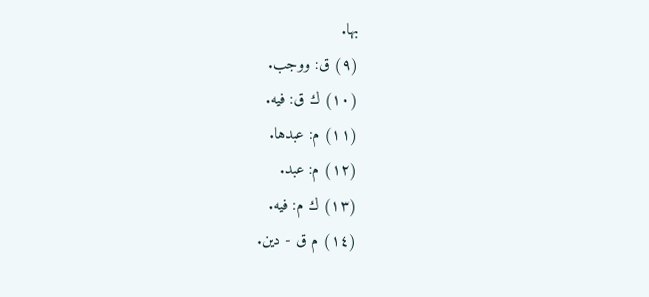بها.
(٩) ق: ووجب.
(١٠) ك ق: فيه.
(١١) م: عبدها.
(١٢) م: عبد.
(١٣) ك م: فيه.
(١٤) م ق - دين.